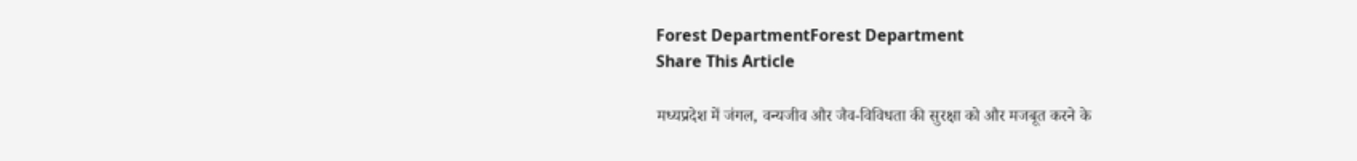Forest DepartmentForest Department
Share This Article

मध्यप्रदेश में जंगल, वन्यजीव और जैव-विविधता की सुरक्षा को और मजबूत करने के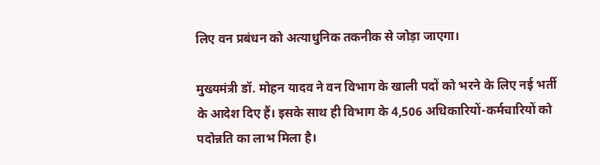लिए वन प्रबंधन को अत्याधुनिक तकनीक से जोड़ा जाएगा।

मुख्यमंत्री डॉ. मोहन यादव ने वन विभाग के खाली पदों को भरने के लिए नई भर्ती के आदेश दिए हैं। इसके साथ ही विभाग के 4,506 अधिकारियों-कर्मचारियों को पदोन्नति का लाभ मिला है।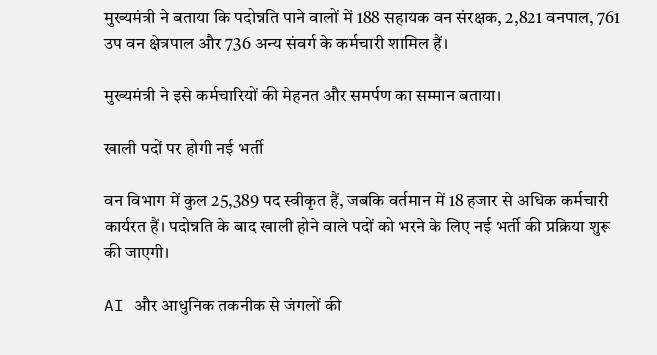मुख्यमंत्री ने बताया कि पदोन्नति पाने वालों में 188 सहायक वन संरक्षक, 2,821 वनपाल, 761 उप वन क्षेत्रपाल और 736 अन्य संवर्ग के कर्मचारी शामिल हैं।

मुख्यमंत्री ने इसे कर्मचारियों की मेहनत और समर्पण का सम्मान बताया।

खाली पदों पर होगी नई भर्ती

वन विभाग में कुल 25,389 पद स्वीकृत हैं, जबकि वर्तमान में 18 हजार से अधिक कर्मचारी कार्यरत हैं। पदोन्नति के बाद खाली होने वाले पदों को भरने के लिए नई भर्ती की प्रक्रिया शुरू की जाएगी।

AI और आधुनिक तकनीक से जंगलों की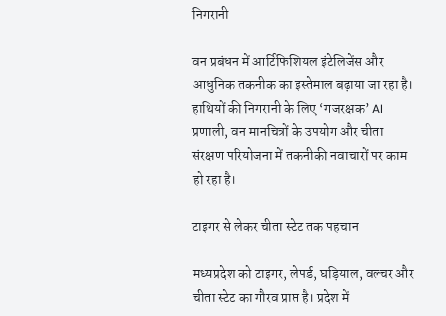निगरानी

वन प्रबंधन में आर्टिफिशियल इंटेलिजेंस और आधुनिक तकनीक का इस्तेमाल बढ़ाया जा रहा है। हाथियों की निगरानी के लिए ‘गजरक्षक’ AI प्रणाली, वन मानचित्रों के उपयोग और चीता संरक्षण परियोजना में तकनीकी नवाचारों पर काम हो रहा है।

टाइगर से लेकर चीता स्टेट तक पहचान

मध्यप्रदेश को टाइगर, लेपर्ड, घड़ियाल, वल्चर और चीता स्टेट का गौरव प्राप्त है। प्रदेश में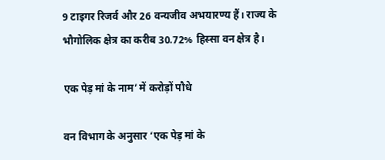9 टाइगर रिजर्व और 26 वन्यजीव अभयारण्य हैं। राज्य के भौगोलिक क्षेत्र का करीब 30.72% हिस्सा वन क्षेत्र है।

एक पेड़ मां के नाम’ में करोड़ों पौधे

वन विभाग के अनुसार ‘एक पेड़ मां के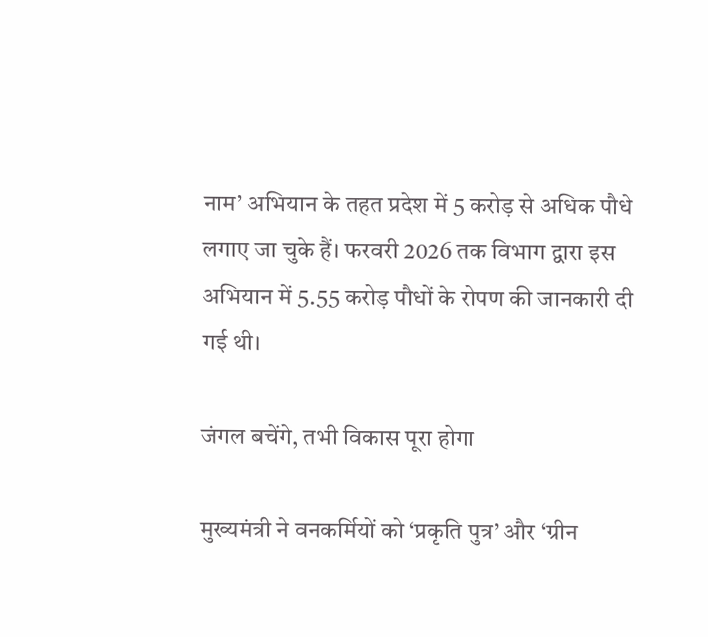नाम’ अभियान के तहत प्रदेश में 5 करोड़ से अधिक पौधे लगाए जा चुके हैं। फरवरी 2026 तक विभाग द्वारा इस अभियान में 5.55 करोड़ पौधों के रोपण की जानकारी दी गई थी।

जंगल बचेंगे, तभी विकास पूरा होगा

मुख्यमंत्री ने वनकर्मियों को ‘प्रकृति पुत्र’ और ‘ग्रीन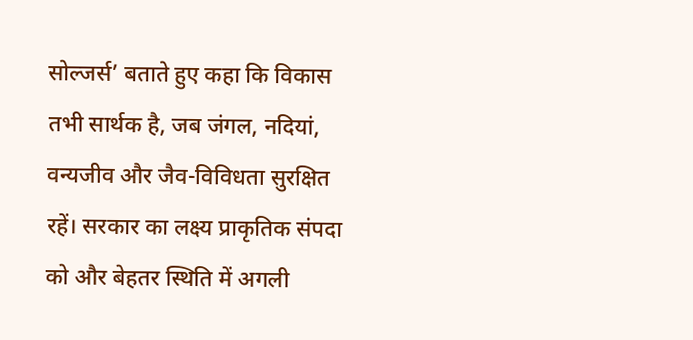सोल्जर्स’ बताते हुए कहा कि विकास तभी सार्थक है, जब जंगल, नदियां, वन्यजीव और जैव-विविधता सुरक्षित रहें। सरकार का लक्ष्य प्राकृतिक संपदा को और बेहतर स्थिति में अगली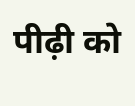पीढ़ी को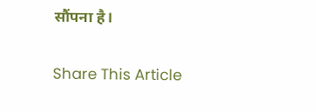सौंपना है।


Share This Article